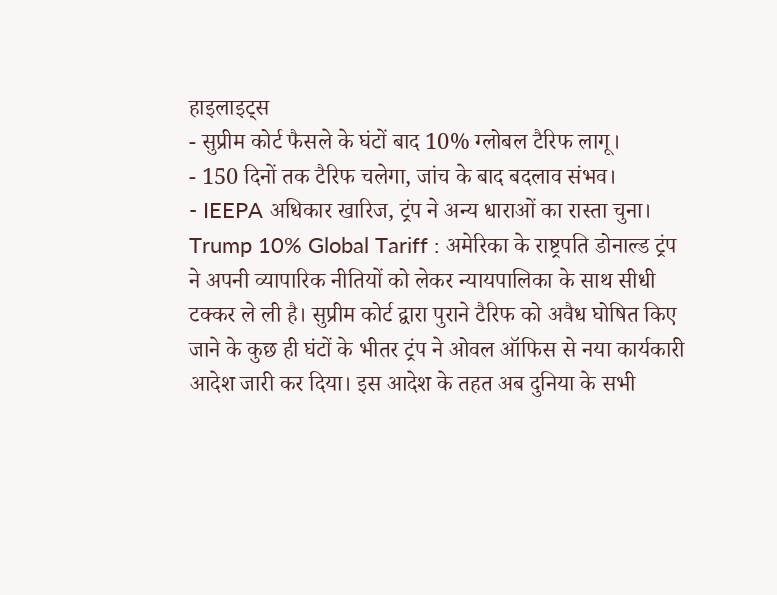हाइलाइट्स
- सुप्रीम कोर्ट फैसले के घंटों बाद 10% ग्लोबल टैरिफ लागू।
- 150 दिनों तक टैरिफ चलेगा, जांच के बाद बदलाव संभव।
- IEEPA अधिकार खारिज, ट्रंप ने अन्य धाराओं का रास्ता चुना।
Trump 10% Global Tariff : अमेरिका के राष्ट्रपति डोनाल्ड ट्रंप ने अपनी व्यापारिक नीतियों को लेकर न्यायपालिका के साथ सीधी टक्कर ले ली है। सुप्रीम कोर्ट द्वारा पुराने टैरिफ को अवैध घोषित किए जाने के कुछ ही घंटों के भीतर ट्रंप ने ओवल ऑफिस से नया कार्यकारी आदेश जारी कर दिया। इस आदेश के तहत अब दुनिया के सभी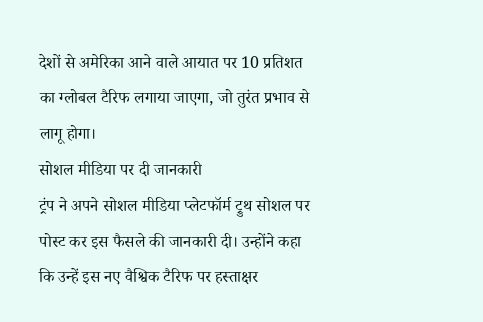देशों से अमेरिका आने वाले आयात पर 10 प्रतिशत का ग्लोबल टैरिफ लगाया जाएगा, जो तुरंत प्रभाव से लागू होगा।
सोशल मीडिया पर दी जानकारी
ट्रंप ने अपने सोशल मीडिया प्लेटफॉर्म ट्रुथ सोशल पर पोस्ट कर इस फैसले की जानकारी दी। उन्होंने कहा कि उन्हें इस नए वैश्विक टैरिफ पर हस्ताक्षर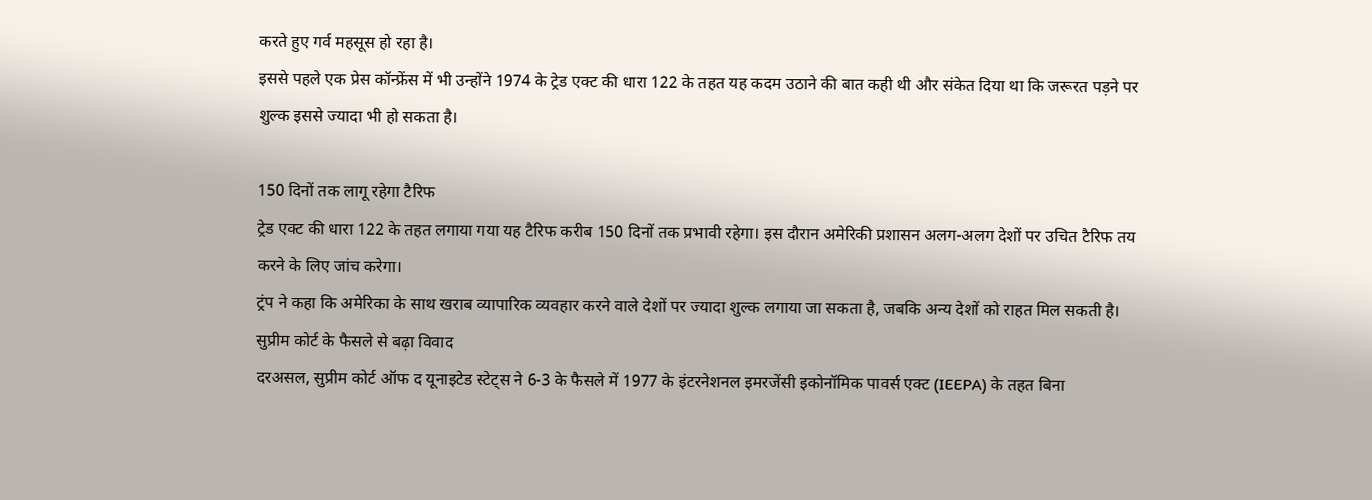करते हुए गर्व महसूस हो रहा है।
इससे पहले एक प्रेस कॉन्फ्रेंस में भी उन्होंने 1974 के ट्रेड एक्ट की धारा 122 के तहत यह कदम उठाने की बात कही थी और संकेत दिया था कि जरूरत पड़ने पर शुल्क इससे ज्यादा भी हो सकता है।

150 दिनों तक लागू रहेगा टैरिफ
ट्रेड एक्ट की धारा 122 के तहत लगाया गया यह टैरिफ करीब 150 दिनों तक प्रभावी रहेगा। इस दौरान अमेरिकी प्रशासन अलग-अलग देशों पर उचित टैरिफ तय करने के लिए जांच करेगा।
ट्रंप ने कहा कि अमेरिका के साथ खराब व्यापारिक व्यवहार करने वाले देशों पर ज्यादा शुल्क लगाया जा सकता है, जबकि अन्य देशों को राहत मिल सकती है।
सुप्रीम कोर्ट के फैसले से बढ़ा विवाद
दरअसल, सुप्रीम कोर्ट ऑफ द यूनाइटेड स्टेट्स ने 6-3 के फैसले में 1977 के इंटरनेशनल इमरजेंसी इकोनॉमिक पावर्स एक्ट (IEEPA) के तहत बिना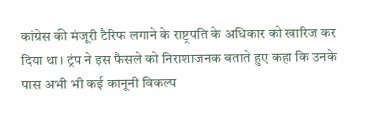कांग्रेस की मंजूरी टैरिफ लगाने के राष्ट्रपति के अधिकार को खारिज कर दिया था। ट्रंप ने इस फैसले को निराशाजनक बताते हुए कहा कि उनके पास अभी भी कई कानूनी विकल्प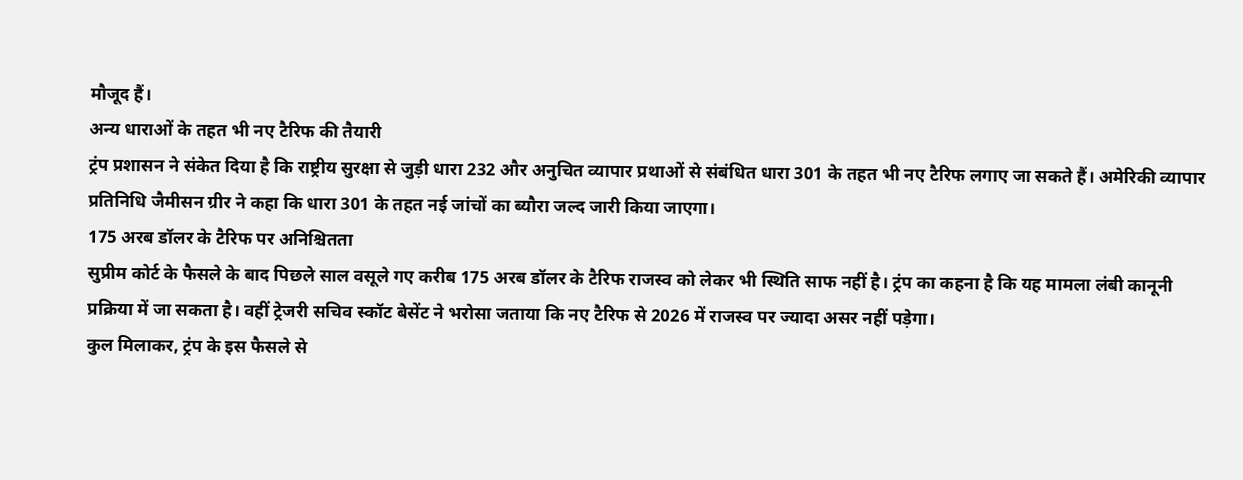मौजूद हैं।
अन्य धाराओं के तहत भी नए टैरिफ की तैयारी
ट्रंप प्रशासन ने संकेत दिया है कि राष्ट्रीय सुरक्षा से जुड़ी धारा 232 और अनुचित व्यापार प्रथाओं से संबंधित धारा 301 के तहत भी नए टैरिफ लगाए जा सकते हैं। अमेरिकी व्यापार प्रतिनिधि जैमीसन ग्रीर ने कहा कि धारा 301 के तहत नई जांचों का ब्यौरा जल्द जारी किया जाएगा।
175 अरब डॉलर के टैरिफ पर अनिश्चितता
सुप्रीम कोर्ट के फैसले के बाद पिछले साल वसूले गए करीब 175 अरब डॉलर के टैरिफ राजस्व को लेकर भी स्थिति साफ नहीं है। ट्रंप का कहना है कि यह मामला लंबी कानूनी प्रक्रिया में जा सकता है। वहीं ट्रेजरी सचिव स्कॉट बेसेंट ने भरोसा जताया कि नए टैरिफ से 2026 में राजस्व पर ज्यादा असर नहीं पड़ेगा।
कुल मिलाकर, ट्रंप के इस फैसले से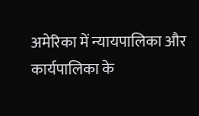अमेरिका में न्यायपालिका और कार्यपालिका के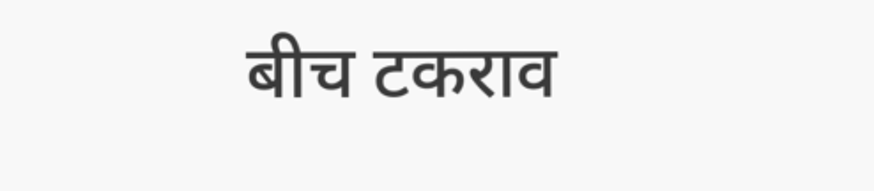बीच टकराव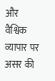और वैश्विक व्यापार पर असर की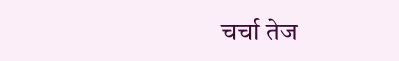चर्चा तेज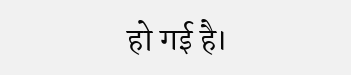हो गई है।